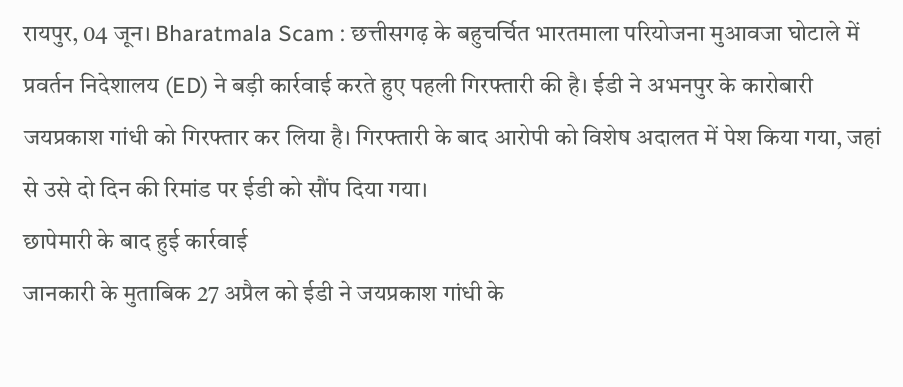रायपुर, 04 जून। Bharatmala Scam : छत्तीसगढ़ के बहुचर्चित भारतमाला परियोजना मुआवजा घोटाले में प्रवर्तन निदेशालय (ED) ने बड़ी कार्रवाई करते हुए पहली गिरफ्तारी की है। ईडी ने अभनपुर के कारोबारी जयप्रकाश गांधी को गिरफ्तार कर लिया है। गिरफ्तारी के बाद आरोपी को विशेष अदालत में पेश किया गया, जहां से उसे दो दिन की रिमांड पर ईडी को सौंप दिया गया।
छापेमारी के बाद हुई कार्रवाई
जानकारी के मुताबिक 27 अप्रैल को ईडी ने जयप्रकाश गांधी के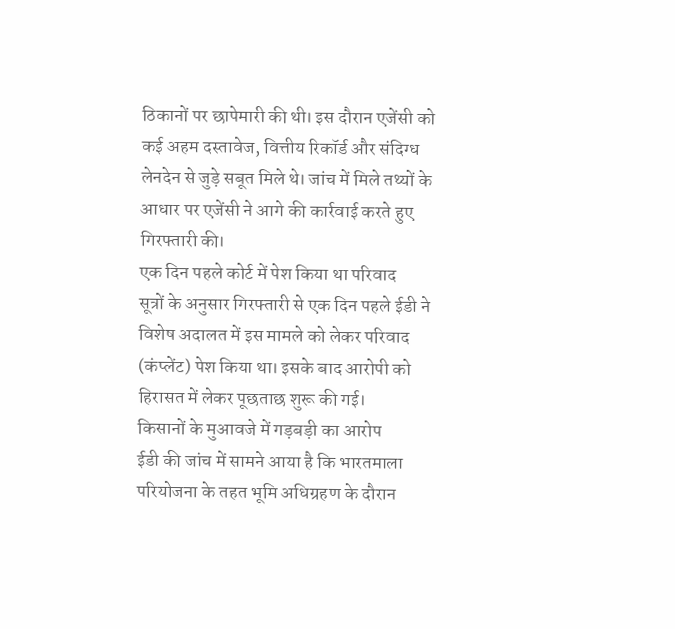ठिकानों पर छापेमारी की थी। इस दौरान एजेंसी को कई अहम दस्तावेज, वित्तीय रिकॉर्ड और संदिग्ध लेनदेन से जुड़े सबूत मिले थे। जांच में मिले तथ्यों के आधार पर एजेंसी ने आगे की कार्रवाई करते हुए गिरफ्तारी की।
एक दिन पहले कोर्ट में पेश किया था परिवाद
सूत्रों के अनुसार गिरफ्तारी से एक दिन पहले ईडी ने विशेष अदालत में इस मामले को लेकर परिवाद (कंप्लेंट) पेश किया था। इसके बाद आरोपी को हिरासत में लेकर पूछताछ शुरू की गई।
किसानों के मुआवजे में गड़बड़ी का आरोप
ईडी की जांच में सामने आया है कि भारतमाला परियोजना के तहत भूमि अधिग्रहण के दौरान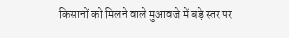किसानों को मिलने वाले मुआवजे में बड़े स्तर पर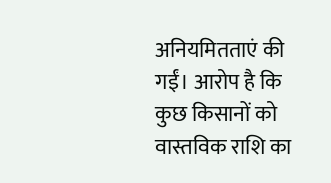अनियमितताएं की गईं। आरोप है कि कुछ किसानों को वास्तविक राशि का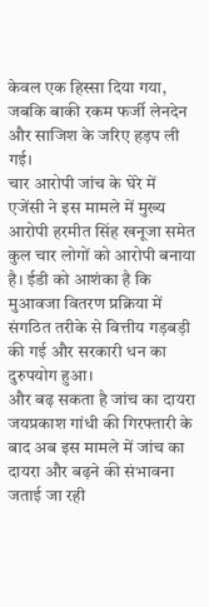केवल एक हिस्सा दिया गया, जबकि बाकी रकम फर्जी लेनदेन और साजिश के जरिए हड़प ली गई।
चार आरोपी जांच के घेरे में
एजेंसी ने इस मामले में मुख्य आरोपी हरमीत सिंह खनूजा समेत कुल चार लोगों को आरोपी बनाया है। ईडी को आशंका है कि मुआवजा वितरण प्रक्रिया में संगठित तरीके से वित्तीय गड़बड़ी की गई और सरकारी धन का दुरुपयोग हुआ।
और बढ़ सकता है जांच का दायरा
जयप्रकाश गांधी की गिरफ्तारी के बाद अब इस मामले में जांच का दायरा और बढ़ने की संभावना जताई जा रही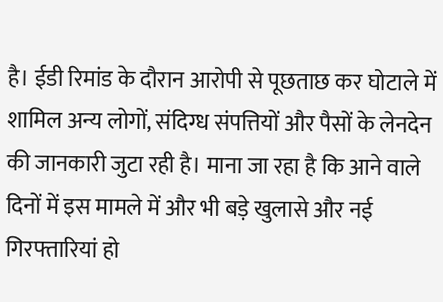है। ईडी रिमांड के दौरान आरोपी से पूछताछ कर घोटाले में शामिल अन्य लोगों, संदिग्ध संपत्तियों और पैसों के लेनदेन की जानकारी जुटा रही है। माना जा रहा है कि आने वाले दिनों में इस मामले में और भी बड़े खुलासे और नई गिरफ्तारियां हो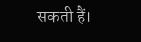सकती हैं।